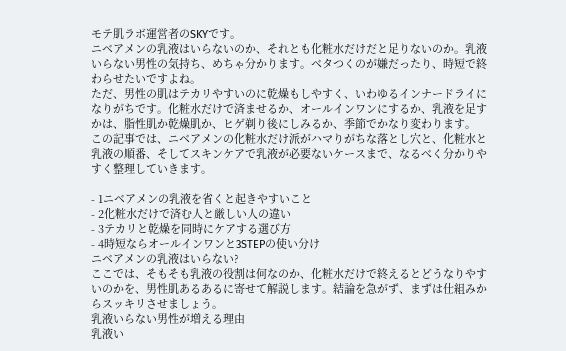モテ肌ラボ運営者のSKYです。
ニベアメンの乳液はいらないのか、それとも化粧水だけだと足りないのか。乳液いらない男性の気持ち、めちゃ分かります。ベタつくのが嫌だったり、時短で終わらせたいですよね。
ただ、男性の肌はテカリやすいのに乾燥もしやすく、いわゆるインナードライになりがちです。化粧水だけで済ませるか、オールインワンにするか、乳液を足すかは、脂性肌か乾燥肌か、ヒゲ剃り後にしみるか、季節でかなり変わります。
この記事では、ニベアメンの化粧水だけ派がハマりがちな落とし穴と、化粧水と乳液の順番、そしてスキンケアで乳液が必要ないケースまで、なるべく分かりやすく整理していきます。

- 1ニベアメンの乳液を省くと起きやすいこと
- 2化粧水だけで済む人と厳しい人の違い
- 3テカリと乾燥を同時にケアする選び方
- 4時短ならオールインワンと3STEPの使い分け
ニベアメンの乳液はいらない?
ここでは、そもそも乳液の役割は何なのか、化粧水だけで終えるとどうなりやすいのかを、男性肌あるあるに寄せて解説します。結論を急がず、まずは仕組みからスッキリさせましょう。
乳液いらない男性が増える理由
乳液い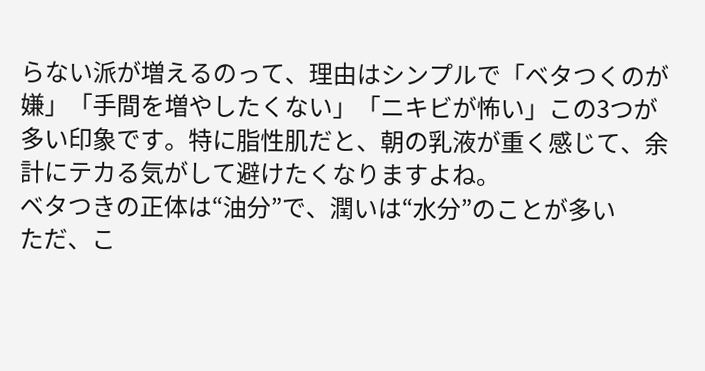らない派が増えるのって、理由はシンプルで「ベタつくのが嫌」「手間を増やしたくない」「ニキビが怖い」この3つが多い印象です。特に脂性肌だと、朝の乳液が重く感じて、余計にテカる気がして避けたくなりますよね。
ベタつきの正体は“油分”で、潤いは“水分”のことが多い
ただ、こ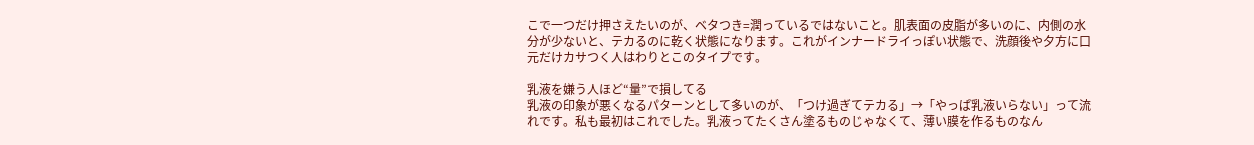こで一つだけ押さえたいのが、ベタつき=潤っているではないこと。肌表面の皮脂が多いのに、内側の水分が少ないと、テカるのに乾く状態になります。これがインナードライっぽい状態で、洗顔後や夕方に口元だけカサつく人はわりとこのタイプです。

乳液を嫌う人ほど“量”で損してる
乳液の印象が悪くなるパターンとして多いのが、「つけ過ぎてテカる」→「やっぱ乳液いらない」って流れです。私も最初はこれでした。乳液ってたくさん塗るものじゃなくて、薄い膜を作るものなん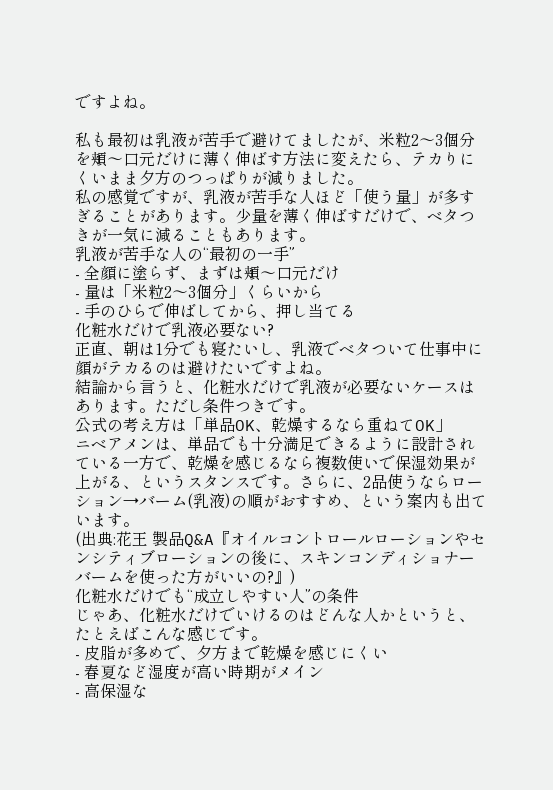ですよね。

私も最初は乳液が苦手で避けてましたが、米粒2〜3個分を頬〜口元だけに薄く伸ばす方法に変えたら、テカりにくいまま夕方のつっぱりが減りました。
私の感覚ですが、乳液が苦手な人ほど「使う量」が多すぎることがあります。少量を薄く伸ばすだけで、ベタつきが一気に減ることもあります。
乳液が苦手な人の“最初の一手”
- 全顔に塗らず、まずは頬〜口元だけ
- 量は「米粒2〜3個分」くらいから
- 手のひらで伸ばしてから、押し当てる
化粧水だけで乳液必要ない?
正直、朝は1分でも寝たいし、乳液でベタついて仕事中に顔がテカるのは避けたいですよね。
結論から言うと、化粧水だけで乳液が必要ないケースはあります。ただし条件つきです。
公式の考え方は「単品OK、乾燥するなら重ねてOK」
ニベアメンは、単品でも十分満足できるように設計されている一方で、乾燥を感じるなら複数使いで保湿効果が上がる、というスタンスです。さらに、2品使うならローション→バーム(乳液)の順がおすすめ、という案内も出ています。
(出典:花王 製品Q&A『オイルコントロールローションやセンシティブローションの後に、スキンコンディショナーバームを使った方がいいの?』)
化粧水だけでも“成立しやすい人”の条件
じゃあ、化粧水だけでいけるのはどんな人かというと、たとえばこんな感じです。
- 皮脂が多めで、夕方まで乾燥を感じにくい
- 春夏など湿度が高い時期がメイン
- 高保湿な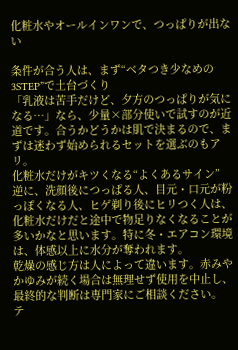化粧水やオールインワンで、つっぱりが出ない

条件が合う人は、まず“ベタつき少なめの3STEP”で土台づくり
「乳液は苦手だけど、夕方のつっぱりが気になる…」なら、少量×部分使いで試すのが近道です。合うかどうかは肌で決まるので、まずは迷わず始められるセットを選ぶのもアリ。
化粧水だけがキツくなる“よくあるサイン”
逆に、洗顔後につっぱる人、目元・口元が粉っぽくなる人、ヒゲ剃り後にヒリつく人は、化粧水だけだと途中で物足りなくなることが多いかなと思います。特に冬・エアコン環境は、体感以上に水分が奪われます。
乾燥の感じ方は人によって違います。赤みやかゆみが続く場合は無理せず使用を中止し、最終的な判断は専門家にご相談ください。
テ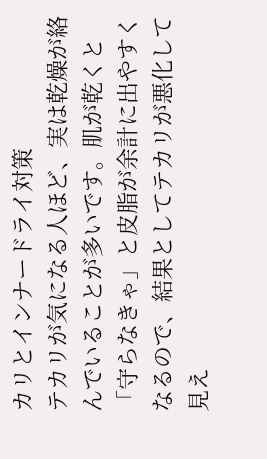カリとインナードライ対策
テカリが気になる人ほど、実は乾燥が絡んでいることが多いです。肌が乾くと「守らなきゃ」と皮脂が余計に出やすくなるので、結果としてテカリが悪化して見え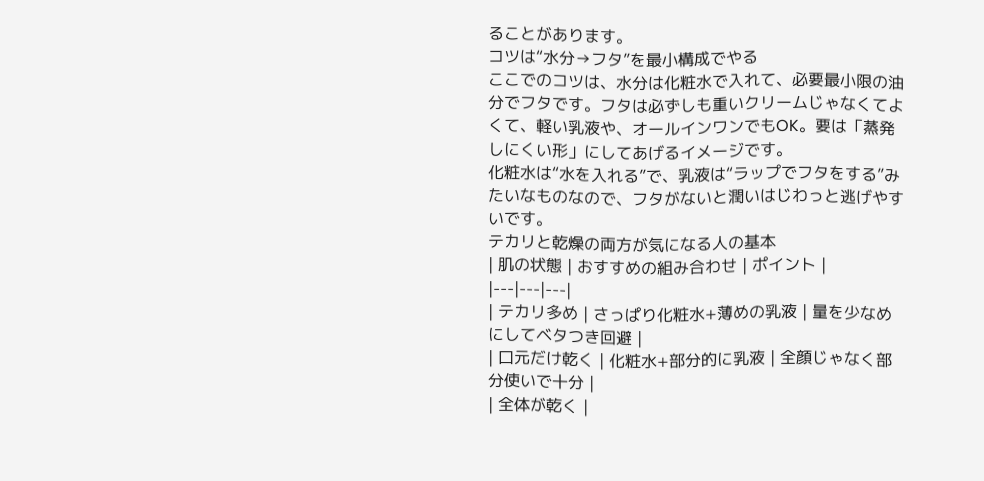ることがあります。
コツは“水分→フタ”を最小構成でやる
ここでのコツは、水分は化粧水で入れて、必要最小限の油分でフタです。フタは必ずしも重いクリームじゃなくてよくて、軽い乳液や、オールインワンでもOK。要は「蒸発しにくい形」にしてあげるイメージです。
化粧水は“水を入れる”で、乳液は“ラップでフタをする”みたいなものなので、フタがないと潤いはじわっと逃げやすいです。
テカリと乾燥の両方が気になる人の基本
| 肌の状態 | おすすめの組み合わせ | ポイント |
|---|---|---|
| テカリ多め | さっぱり化粧水+薄めの乳液 | 量を少なめにしてベタつき回避 |
| 口元だけ乾く | 化粧水+部分的に乳液 | 全顔じゃなく部分使いで十分 |
| 全体が乾く |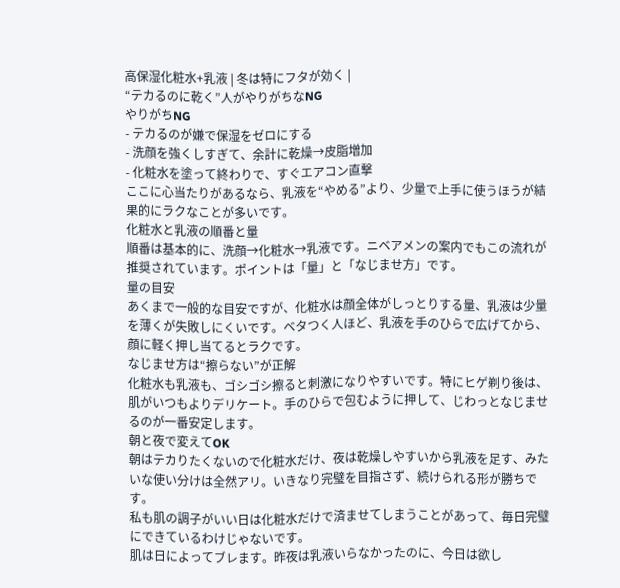高保湿化粧水+乳液 | 冬は特にフタが効く |
“テカるのに乾く”人がやりがちなNG
やりがちNG
- テカるのが嫌で保湿をゼロにする
- 洗顔を強くしすぎて、余計に乾燥→皮脂増加
- 化粧水を塗って終わりで、すぐエアコン直撃
ここに心当たりがあるなら、乳液を“やめる”より、少量で上手に使うほうが結果的にラクなことが多いです。
化粧水と乳液の順番と量
順番は基本的に、洗顔→化粧水→乳液です。ニベアメンの案内でもこの流れが推奨されています。ポイントは「量」と「なじませ方」です。
量の目安
あくまで一般的な目安ですが、化粧水は顔全体がしっとりする量、乳液は少量を薄くが失敗しにくいです。ベタつく人ほど、乳液を手のひらで広げてから、顔に軽く押し当てるとラクです。
なじませ方は“擦らない”が正解
化粧水も乳液も、ゴシゴシ擦ると刺激になりやすいです。特にヒゲ剃り後は、肌がいつもよりデリケート。手のひらで包むように押して、じわっとなじませるのが一番安定します。
朝と夜で変えてOK
朝はテカりたくないので化粧水だけ、夜は乾燥しやすいから乳液を足す、みたいな使い分けは全然アリ。いきなり完璧を目指さず、続けられる形が勝ちです。
私も肌の調子がいい日は化粧水だけで済ませてしまうことがあって、毎日完璧にできているわけじゃないです。
肌は日によってブレます。昨夜は乳液いらなかったのに、今日は欲し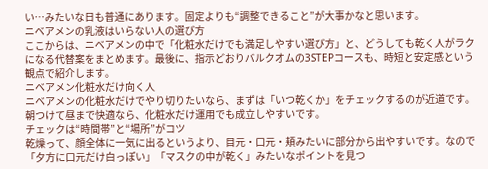い…みたいな日も普通にあります。固定よりも“調整できること”が大事かなと思います。
ニベアメンの乳液はいらない人の選び方
ここからは、ニベアメンの中で「化粧水だけでも満足しやすい選び方」と、どうしても乾く人がラクになる代替案をまとめます。最後に、指示どおりバルクオムの3STEPコースも、時短と安定感という観点で紹介します。
ニベアメン化粧水だけ向く人
ニベアメンの化粧水だけでやり切りたいなら、まずは「いつ乾くか」をチェックするのが近道です。朝つけて昼まで快適なら、化粧水だけ運用でも成立しやすいです。
チェックは“時間帯”と“場所”がコツ
乾燥って、顔全体に一気に出るというより、目元・口元・頬みたいに部分から出やすいです。なので「夕方に口元だけ白っぽい」「マスクの中が乾く」みたいなポイントを見つ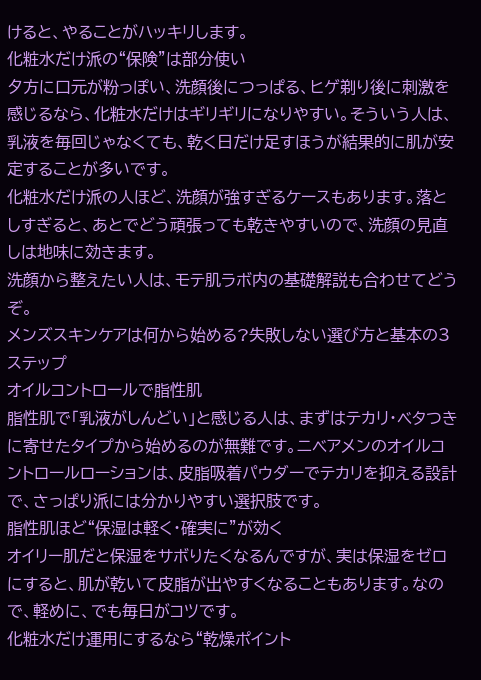けると、やることがハッキリします。
化粧水だけ派の“保険”は部分使い
夕方に口元が粉っぽい、洗顔後につっぱる、ヒゲ剃り後に刺激を感じるなら、化粧水だけはギリギリになりやすい。そういう人は、乳液を毎回じゃなくても、乾く日だけ足すほうが結果的に肌が安定することが多いです。
化粧水だけ派の人ほど、洗顔が強すぎるケースもあります。落としすぎると、あとでどう頑張っても乾きやすいので、洗顔の見直しは地味に効きます。
洗顔から整えたい人は、モテ肌ラボ内の基礎解説も合わせてどうぞ。
メンズスキンケアは何から始める?失敗しない選び方と基本の3ステップ
オイルコントロールで脂性肌
脂性肌で「乳液がしんどい」と感じる人は、まずはテカリ・ベタつきに寄せたタイプから始めるのが無難です。ニベアメンのオイルコントロールローションは、皮脂吸着パウダーでテカリを抑える設計で、さっぱり派には分かりやすい選択肢です。
脂性肌ほど“保湿は軽く・確実に”が効く
オイリー肌だと保湿をサボりたくなるんですが、実は保湿をゼロにすると、肌が乾いて皮脂が出やすくなることもあります。なので、軽めに、でも毎日がコツです。
化粧水だけ運用にするなら“乾燥ポイント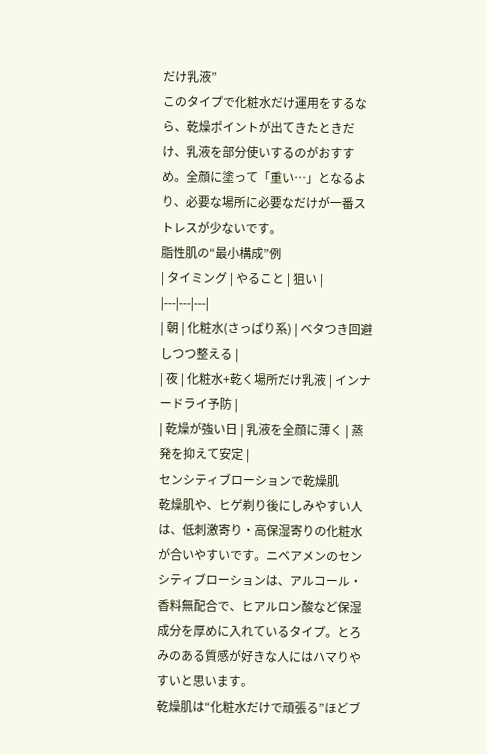だけ乳液”
このタイプで化粧水だけ運用をするなら、乾燥ポイントが出てきたときだけ、乳液を部分使いするのがおすすめ。全顔に塗って「重い…」となるより、必要な場所に必要なだけが一番ストレスが少ないです。
脂性肌の“最小構成”例
| タイミング | やること | 狙い |
|---|---|---|
| 朝 | 化粧水(さっぱり系) | ベタつき回避しつつ整える |
| 夜 | 化粧水+乾く場所だけ乳液 | インナードライ予防 |
| 乾燥が強い日 | 乳液を全顔に薄く | 蒸発を抑えて安定 |
センシティブローションで乾燥肌
乾燥肌や、ヒゲ剃り後にしみやすい人は、低刺激寄り・高保湿寄りの化粧水が合いやすいです。ニベアメンのセンシティブローションは、アルコール・香料無配合で、ヒアルロン酸など保湿成分を厚めに入れているタイプ。とろみのある質感が好きな人にはハマりやすいと思います。
乾燥肌は“化粧水だけで頑張る”ほどブ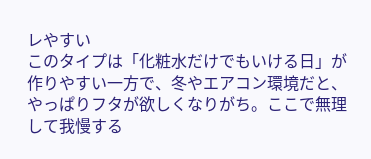レやすい
このタイプは「化粧水だけでもいける日」が作りやすい一方で、冬やエアコン環境だと、やっぱりフタが欲しくなりがち。ここで無理して我慢する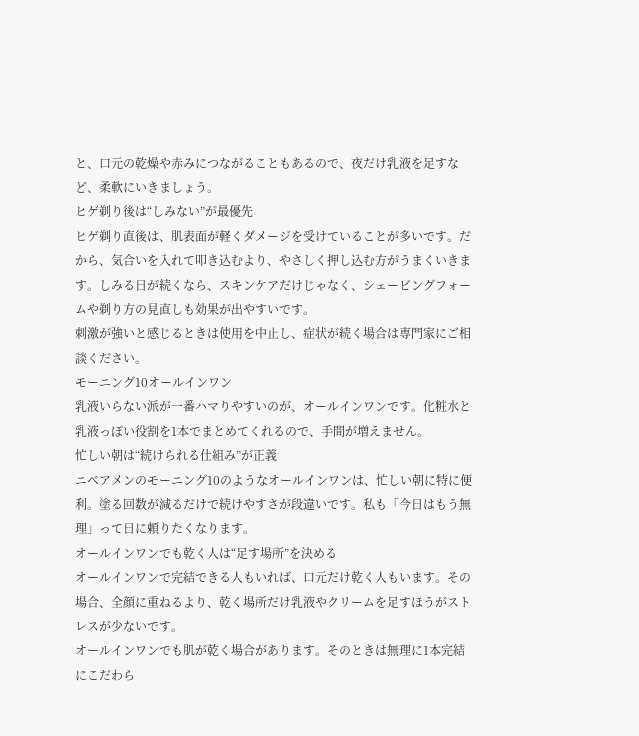と、口元の乾燥や赤みにつながることもあるので、夜だけ乳液を足すなど、柔軟にいきましょう。
ヒゲ剃り後は“しみない”が最優先
ヒゲ剃り直後は、肌表面が軽くダメージを受けていることが多いです。だから、気合いを入れて叩き込むより、やさしく押し込む方がうまくいきます。しみる日が続くなら、スキンケアだけじゃなく、シェービングフォームや剃り方の見直しも効果が出やすいです。
刺激が強いと感じるときは使用を中止し、症状が続く場合は専門家にご相談ください。
モーニング10オールインワン
乳液いらない派が一番ハマりやすいのが、オールインワンです。化粧水と乳液っぽい役割を1本でまとめてくれるので、手間が増えません。
忙しい朝は“続けられる仕組み”が正義
ニベアメンのモーニング10のようなオールインワンは、忙しい朝に特に便利。塗る回数が減るだけで続けやすさが段違いです。私も「今日はもう無理」って日に頼りたくなります。
オールインワンでも乾く人は“足す場所”を決める
オールインワンで完結できる人もいれば、口元だけ乾く人もいます。その場合、全顔に重ねるより、乾く場所だけ乳液やクリームを足すほうがストレスが少ないです。
オールインワンでも肌が乾く場合があります。そのときは無理に1本完結にこだわら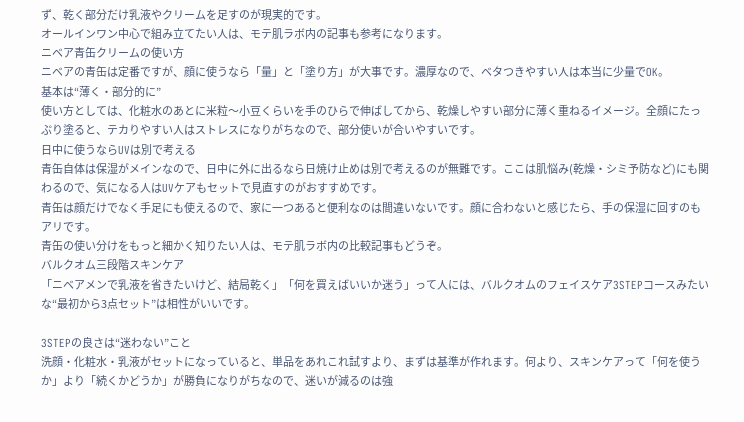ず、乾く部分だけ乳液やクリームを足すのが現実的です。
オールインワン中心で組み立てたい人は、モテ肌ラボ内の記事も参考になります。
ニベア青缶クリームの使い方
ニベアの青缶は定番ですが、顔に使うなら「量」と「塗り方」が大事です。濃厚なので、ベタつきやすい人は本当に少量でOK。
基本は“薄く・部分的に”
使い方としては、化粧水のあとに米粒〜小豆くらいを手のひらで伸ばしてから、乾燥しやすい部分に薄く重ねるイメージ。全顔にたっぷり塗ると、テカりやすい人はストレスになりがちなので、部分使いが合いやすいです。
日中に使うならUVは別で考える
青缶自体は保湿がメインなので、日中に外に出るなら日焼け止めは別で考えるのが無難です。ここは肌悩み(乾燥・シミ予防など)にも関わるので、気になる人はUVケアもセットで見直すのがおすすめです。
青缶は顔だけでなく手足にも使えるので、家に一つあると便利なのは間違いないです。顔に合わないと感じたら、手の保湿に回すのもアリです。
青缶の使い分けをもっと細かく知りたい人は、モテ肌ラボ内の比較記事もどうぞ。
バルクオム三段階スキンケア
「ニベアメンで乳液を省きたいけど、結局乾く」「何を買えばいいか迷う」って人には、バルクオムのフェイスケア3STEPコースみたいな“最初から3点セット”は相性がいいです。

3STEPの良さは“迷わない”こと
洗顔・化粧水・乳液がセットになっていると、単品をあれこれ試すより、まずは基準が作れます。何より、スキンケアって「何を使うか」より「続くかどうか」が勝負になりがちなので、迷いが減るのは強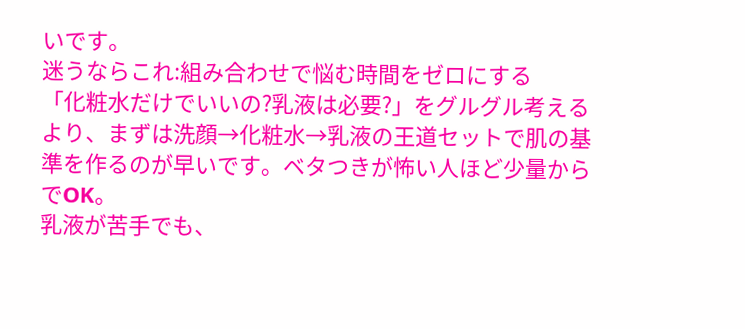いです。
迷うならこれ:組み合わせで悩む時間をゼロにする
「化粧水だけでいいの?乳液は必要?」をグルグル考えるより、まずは洗顔→化粧水→乳液の王道セットで肌の基準を作るのが早いです。ベタつきが怖い人ほど少量からでOK。
乳液が苦手でも、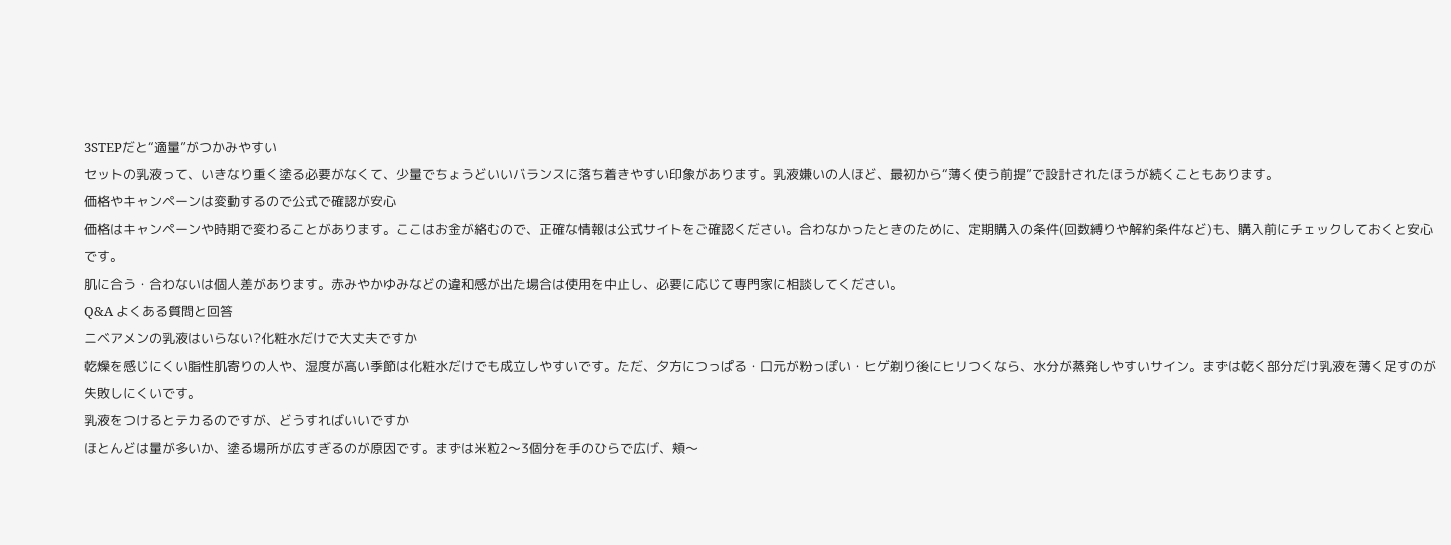3STEPだと“適量”がつかみやすい
セットの乳液って、いきなり重く塗る必要がなくて、少量でちょうどいいバランスに落ち着きやすい印象があります。乳液嫌いの人ほど、最初から“薄く使う前提”で設計されたほうが続くこともあります。
価格やキャンペーンは変動するので公式で確認が安心
価格はキャンペーンや時期で変わることがあります。ここはお金が絡むので、正確な情報は公式サイトをご確認ください。合わなかったときのために、定期購入の条件(回数縛りや解約条件など)も、購入前にチェックしておくと安心です。
肌に合う・合わないは個人差があります。赤みやかゆみなどの違和感が出た場合は使用を中止し、必要に応じて専門家に相談してください。
Q&A よくある質問と回答
ニベアメンの乳液はいらない?化粧水だけで大丈夫ですか
乾燥を感じにくい脂性肌寄りの人や、湿度が高い季節は化粧水だけでも成立しやすいです。ただ、夕方につっぱる・口元が粉っぽい・ヒゲ剃り後にヒリつくなら、水分が蒸発しやすいサイン。まずは乾く部分だけ乳液を薄く足すのが失敗しにくいです。
乳液をつけるとテカるのですが、どうすればいいですか
ほとんどは量が多いか、塗る場所が広すぎるのが原因です。まずは米粒2〜3個分を手のひらで広げ、頬〜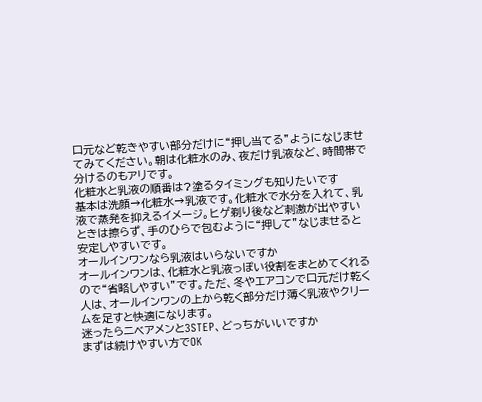口元など乾きやすい部分だけに“押し当てる”ようになじませてみてください。朝は化粧水のみ、夜だけ乳液など、時間帯で分けるのもアリです。
化粧水と乳液の順番は?塗るタイミングも知りたいです
基本は洗顔→化粧水→乳液です。化粧水で水分を入れて、乳液で蒸発を抑えるイメージ。ヒゲ剃り後など刺激が出やすいときは擦らず、手のひらで包むように“押して”なじませると安定しやすいです。
オールインワンなら乳液はいらないですか
オールインワンは、化粧水と乳液っぽい役割をまとめてくれるので“省略しやすい”です。ただ、冬やエアコンで口元だけ乾く人は、オールインワンの上から乾く部分だけ薄く乳液やクリームを足すと快適になります。
迷ったらニベアメンと3STEP、どっちがいいですか
まずは続けやすい方でOK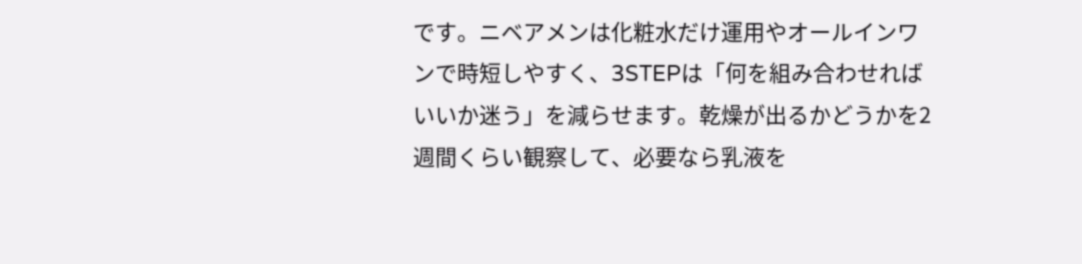です。ニベアメンは化粧水だけ運用やオールインワンで時短しやすく、3STEPは「何を組み合わせればいいか迷う」を減らせます。乾燥が出るかどうかを2週間くらい観察して、必要なら乳液を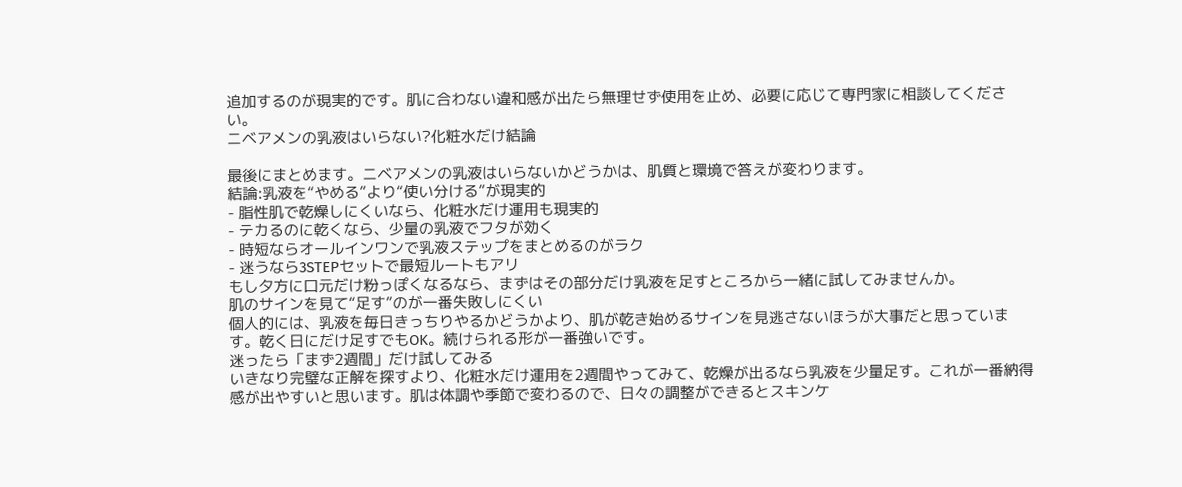追加するのが現実的です。肌に合わない違和感が出たら無理せず使用を止め、必要に応じて専門家に相談してください。
ニベアメンの乳液はいらない?化粧水だけ結論

最後にまとめます。ニベアメンの乳液はいらないかどうかは、肌質と環境で答えが変わります。
結論:乳液を“やめる”より“使い分ける”が現実的
- 脂性肌で乾燥しにくいなら、化粧水だけ運用も現実的
- テカるのに乾くなら、少量の乳液でフタが効く
- 時短ならオールインワンで乳液ステップをまとめるのがラク
- 迷うなら3STEPセットで最短ルートもアリ
もし夕方に口元だけ粉っぽくなるなら、まずはその部分だけ乳液を足すところから一緒に試してみませんか。
肌のサインを見て“足す”のが一番失敗しにくい
個人的には、乳液を毎日きっちりやるかどうかより、肌が乾き始めるサインを見逃さないほうが大事だと思っています。乾く日にだけ足すでもOK。続けられる形が一番強いです。
迷ったら「まず2週間」だけ試してみる
いきなり完璧な正解を探すより、化粧水だけ運用を2週間やってみて、乾燥が出るなら乳液を少量足す。これが一番納得感が出やすいと思います。肌は体調や季節で変わるので、日々の調整ができるとスキンケ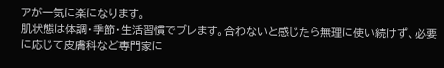アが一気に楽になります。
肌状態は体調・季節・生活習慣でブレます。合わないと感じたら無理に使い続けず、必要に応じて皮膚科など専門家に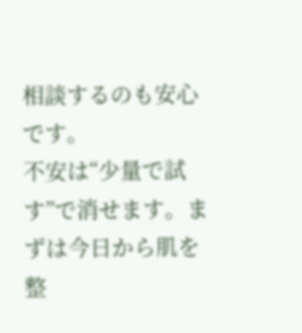相談するのも安心です。
不安は“少量で試す”で消せます。まずは今日から肌を整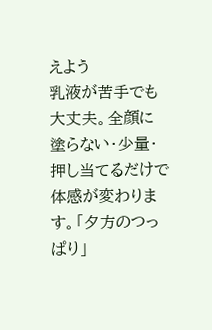えよう
乳液が苦手でも大丈夫。全顔に塗らない・少量・押し当てるだけで体感が変わります。「夕方のつっぱり」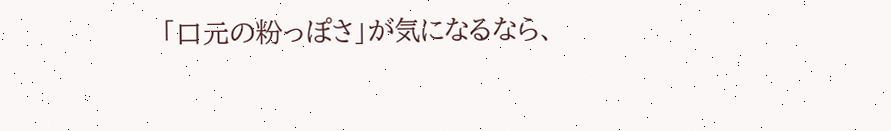「口元の粉っぽさ」が気になるなら、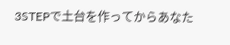3STEPで土台を作ってからあなた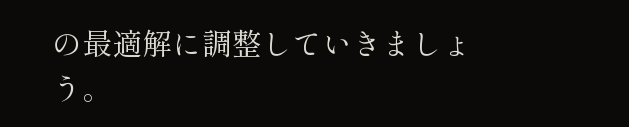の最適解に調整していきましょう。